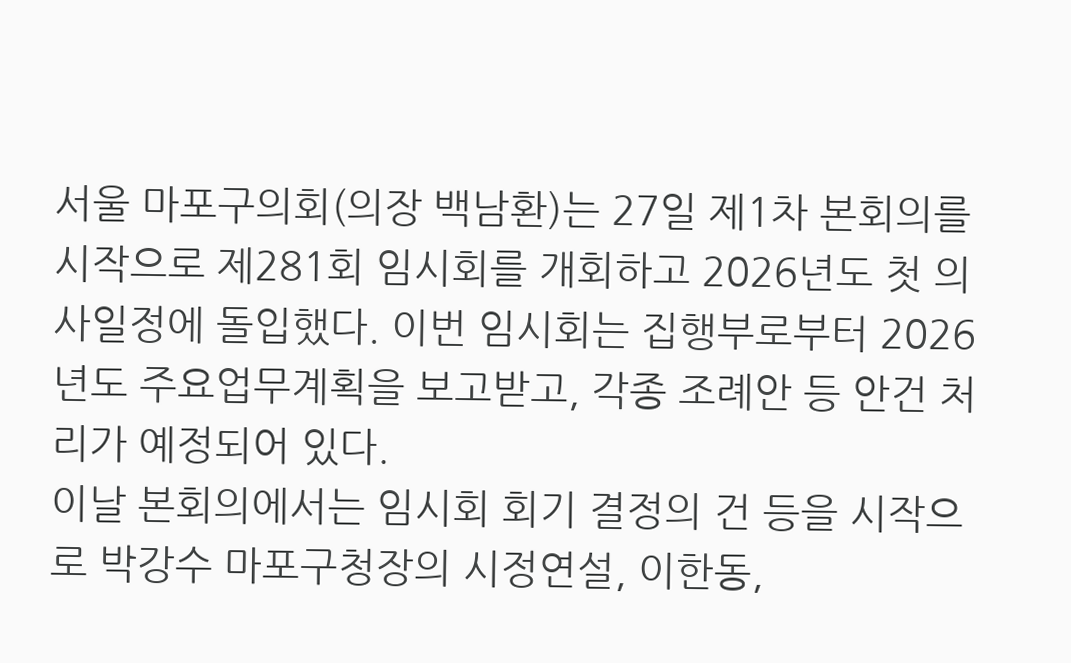서울 마포구의회(의장 백남환)는 27일 제1차 본회의를 시작으로 제281회 임시회를 개회하고 2026년도 첫 의사일정에 돌입했다. 이번 임시회는 집행부로부터 2026년도 주요업무계획을 보고받고, 각종 조례안 등 안건 처리가 예정되어 있다.
이날 본회의에서는 임시회 회기 결정의 건 등을 시작으로 박강수 마포구청장의 시정연설, 이한동,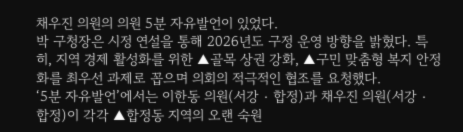채우진 의원의 의원 5분 자유발언이 있었다.
박 구청장은 시정 연설을 통해 2026년도 구정 운영 방향을 밝혔다. 특히, 지역 경제 활성화를 위한 ▲골목 상권 강화, ▲구민 맞춤형 복지 안정화를 최우선 과제로 꼽으며 의회의 적극적인 협조를 요청했다.
‘5분 자유발언’에서는 이한동 의원(서강‧합정)과 채우진 의원(서강‧합정)이 각각 ▲합정동 지역의 오랜 숙원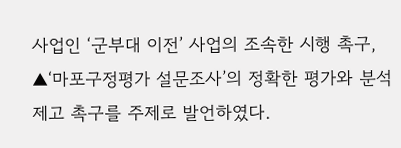사업인 ‘군부대 이전’ 사업의 조속한 시행 촉구, ▲‘마포구정평가 설문조사’의 정확한 평가와 분석 제고 촉구를 주제로 발언하였다.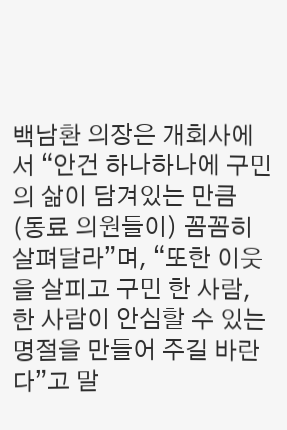백남환 의장은 개회사에서 “안건 하나하나에 구민의 삶이 담겨있는 만큼 (동료 의원들이) 꼼꼼히 살펴달라”며, “또한 이웃을 살피고 구민 한 사람, 한 사람이 안심할 수 있는 명절을 만들어 주길 바란다”고 말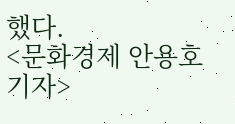했다.
<문화경제 안용호 기자>